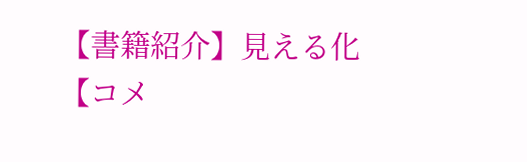【書籍紹介】見える化
【コメ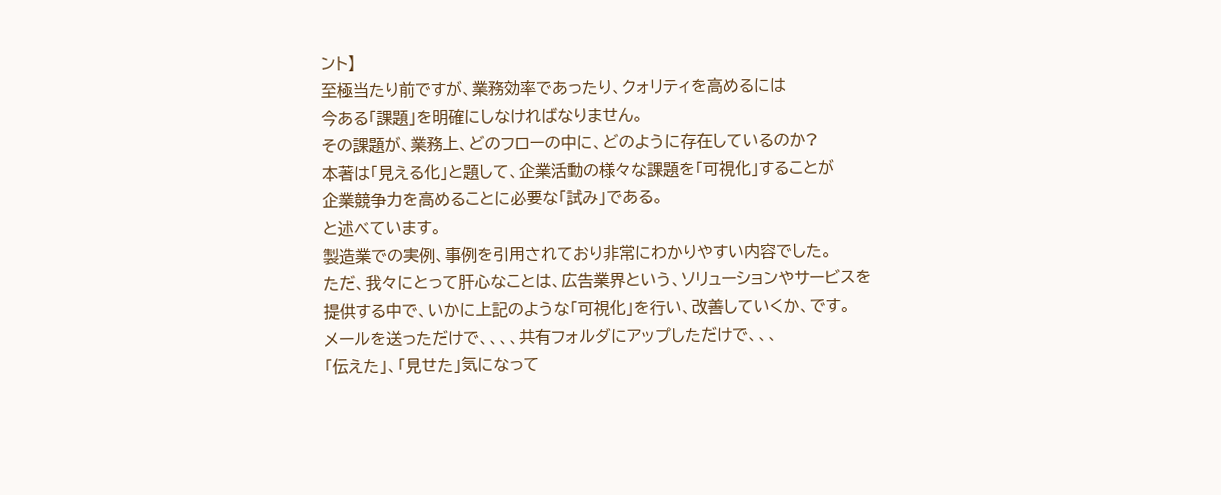ント】
至極当たり前ですが、業務効率であったり、クォリティを高めるには
今ある「課題」を明確にしなければなりません。
その課題が、業務上、どのフローの中に、どのように存在しているのか?
本著は「見える化」と題して、企業活動の様々な課題を「可視化」することが
企業競争力を高めることに必要な「試み」である。
と述べています。
製造業での実例、事例を引用されており非常にわかりやすい内容でした。
ただ、我々にとって肝心なことは、広告業界という、ソリューションやサービスを
提供する中で、いかに上記のような「可視化」を行い、改善していくか、です。
メールを送っただけで、、、、共有フォルダにアップしただけで、、、
「伝えた」、「見せた」気になって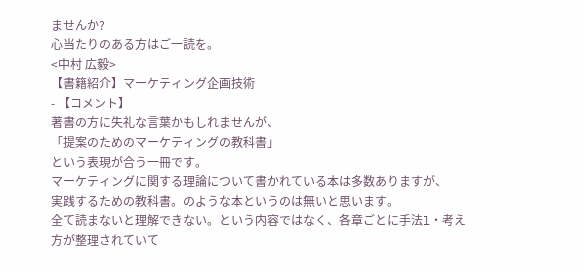ませんか?
心当たりのある方はご一読を。
<中村 広毅>
【書籍紹介】マーケティング企画技術
- 【コメント】
著書の方に失礼な言葉かもしれませんが、
「提案のためのマーケティングの教科書」
という表現が合う一冊です。
マーケティングに関する理論について書かれている本は多数ありますが、
実践するための教科書。のような本というのは無いと思います。
全て読まないと理解できない。という内容ではなく、各章ごとに手法l・考え方が整理されていて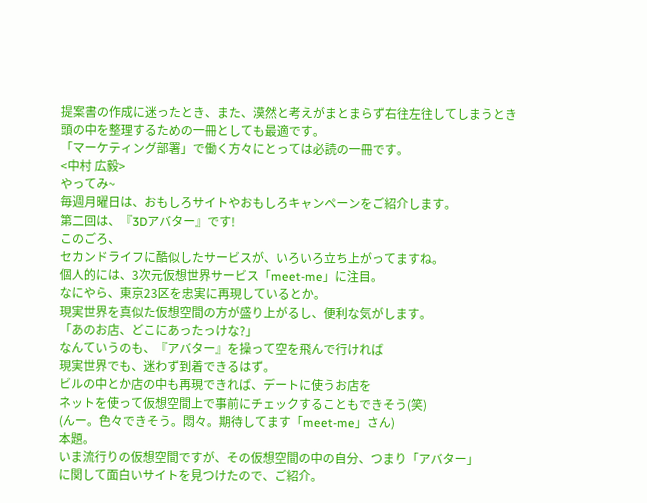提案書の作成に迷ったとき、また、漠然と考えがまとまらず右往左往してしまうとき
頭の中を整理するための一冊としても最適です。
「マーケティング部署」で働く方々にとっては必読の一冊です。
<中村 広毅>
やってみ~
毎週月曜日は、おもしろサイトやおもしろキャンペーンをご紹介します。
第二回は、『3Dアバター』です!
このごろ、
セカンドライフに酷似したサービスが、いろいろ立ち上がってますね。
個人的には、3次元仮想世界サービス「meet-me」に注目。
なにやら、東京23区を忠実に再現しているとか。
現実世界を真似た仮想空間の方が盛り上がるし、便利な気がします。
「あのお店、どこにあったっけな?」
なんていうのも、『アバター』を操って空を飛んで行ければ
現実世界でも、迷わず到着できるはず。
ビルの中とか店の中も再現できれば、デートに使うお店を
ネットを使って仮想空間上で事前にチェックすることもできそう(笑)
(んー。色々できそう。悶々。期待してます「meet-me」さん)
本題。
いま流行りの仮想空間ですが、その仮想空間の中の自分、つまり「アバター」
に関して面白いサイトを見つけたので、ご紹介。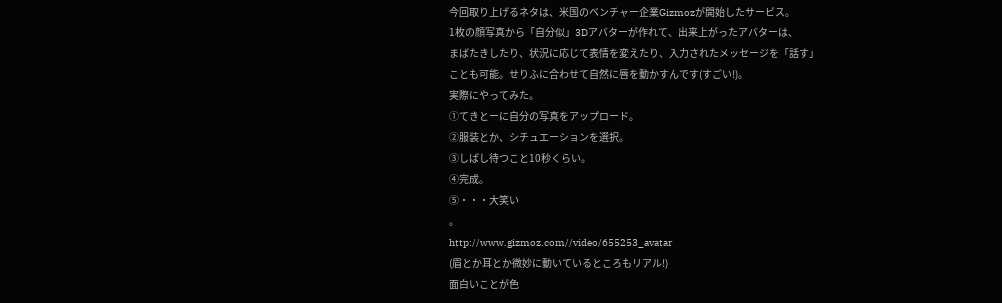今回取り上げるネタは、米国のベンチャー企業Gizmozが開始したサービス。
1枚の顔写真から「自分似」3Dアバターが作れて、出来上がったアバターは、
まばたきしたり、状況に応じて表情を変えたり、入力されたメッセージを「話す」
ことも可能。せりふに合わせて自然に唇を動かすんです(すごい!)。
実際にやってみた。
①てきとーに自分の写真をアップロード。
②服装とか、シチュエーションを選択。
③しばし待つこと10秒くらい。
④完成。
⑤・・・大笑い
。
http://www.gizmoz.com//video/655253_avatar
(眉とか耳とか微妙に動いているところもリアル!)
面白いことが色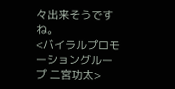々出来そうですね。
<バイラルプロモーショングループ 二宮功太>